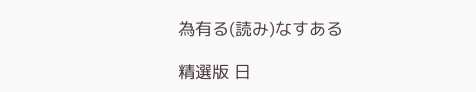為有る(読み)なすある

精選版 日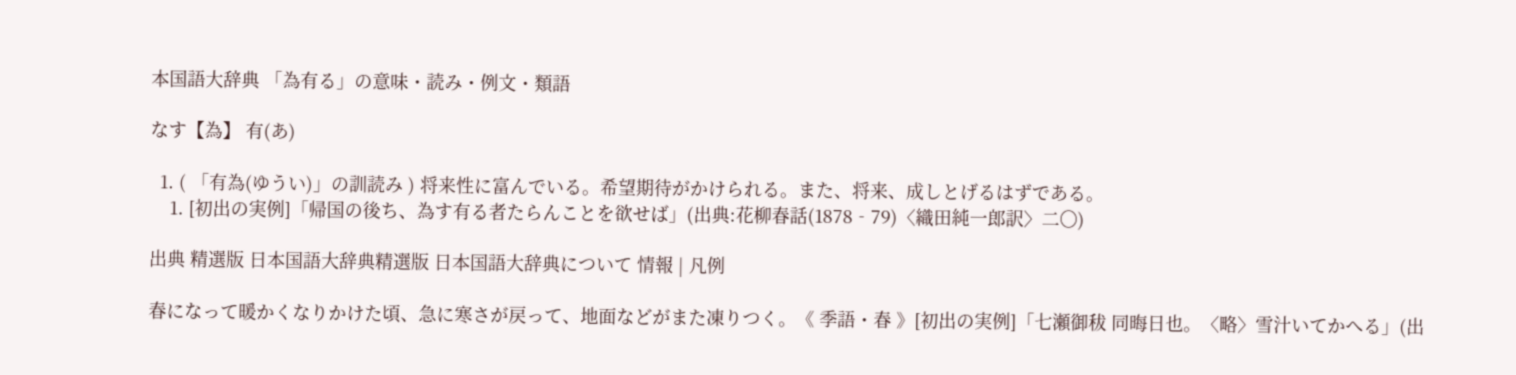本国語大辞典 「為有る」の意味・読み・例文・類語

なす【為】 有(あ)

  1. ( 「有為(ゆうい)」の訓読み ) 将来性に富んでいる。希望期待がかけられる。また、将来、成しとげるはずである。
    1. [初出の実例]「帰国の後ち、為す有る者たらんことを欲せば」(出典:花柳春話(1878‐79)〈織田純一郎訳〉二〇)

出典 精選版 日本国語大辞典精選版 日本国語大辞典について 情報 | 凡例

春になって暖かくなりかけた頃、急に寒さが戻って、地面などがまた凍りつく。《 季語・春 》[初出の実例]「七瀬御秡 同晦日也。〈略〉雪汁いてかへる」(出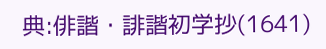典:俳諧・誹諧初学抄(1641)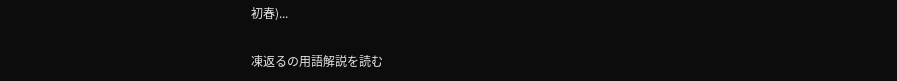初春)...

凍返るの用語解説を読む